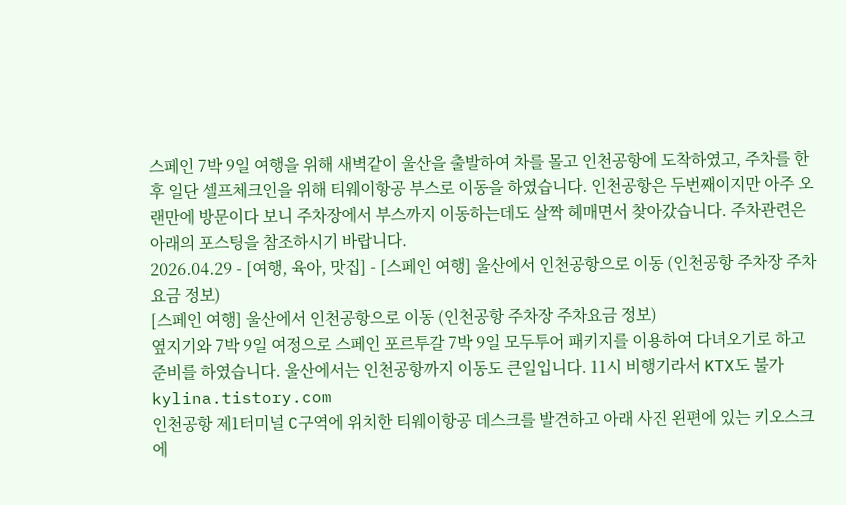스페인 7박 9일 여행을 위해 새벽같이 울산을 출발하여 차를 몰고 인천공항에 도착하였고, 주차를 한 후 일단 셀프체크인을 위해 티웨이항공 부스로 이동을 하였습니다. 인천공항은 두번째이지만 아주 오랜만에 방문이다 보니 주차장에서 부스까지 이동하는데도 살짝 헤매면서 찾아갔습니다. 주차관련은 아래의 포스팅을 참조하시기 바랍니다.
2026.04.29 - [여행, 육아, 맛집] - [스페인 여행] 울산에서 인천공항으로 이동 (인천공항 주차장 주차요금 정보)
[스페인 여행] 울산에서 인천공항으로 이동 (인천공항 주차장 주차요금 정보)
옆지기와 7박 9일 여정으로 스페인 포르투갈 7박 9일 모두투어 패키지를 이용하여 다녀오기로 하고 준비를 하였습니다. 울산에서는 인천공항까지 이동도 큰일입니다. 11시 비행기라서 KTX도 불가
kylina.tistory.com
인천공항 제1터미널 C구역에 위치한 티웨이항공 데스크를 발견하고 아래 사진 왼편에 있는 키오스크에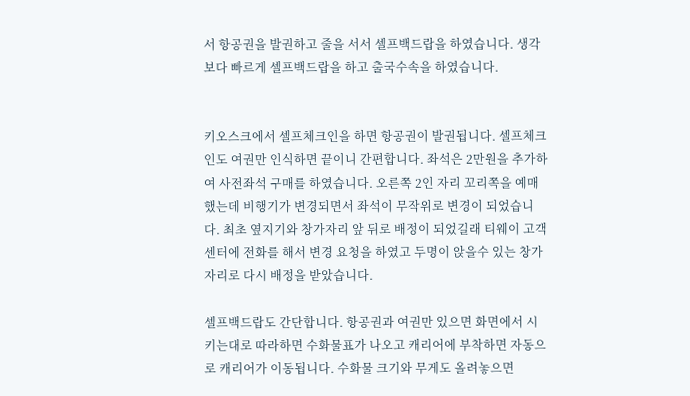서 항공권을 발권하고 줄을 서서 셀프백드랍을 하였습니다. 생각보다 빠르게 셀프백드랍을 하고 출국수속을 하였습니다.


키오스크에서 셀프체크인을 하면 항공권이 발권됩니다. 셀프체크인도 여권만 인식하면 끝이니 간편합니다. 좌석은 2만원을 추가하여 사전좌석 구매를 하였습니다. 오른쪽 2인 자리 꼬리쪽을 예매했는데 비행기가 변경되면서 좌석이 무작위로 변경이 되었습니다. 최초 옆지기와 창가자리 앞 뒤로 배정이 되었길래 티웨이 고객센터에 전화를 해서 변경 요청을 하였고 두명이 앉을수 있는 창가자리로 다시 배정을 받았습니다.

셀프백드랍도 간단합니다. 항공권과 여권만 있으면 화면에서 시키는대로 따라하면 수화물표가 나오고 캐리어에 부착하면 자동으로 캐리어가 이동됩니다. 수화물 크기와 무게도 올려놓으면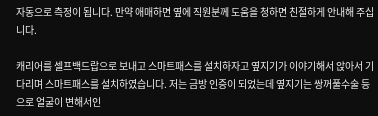자동으로 측정이 됩니다. 만약 애매하면 옆에 직원분께 도움을 청하면 친절하게 안내해 주십니다.

캐리어를 셀프백드랍으로 보내고 스마트패스를 설치하자고 옆지기가 이야기해서 앉아서 기다리며 스마트패스를 설치하였습니다. 저는 금방 인증이 되었는데 옆지기는 쌍꺼풀수술 등으로 얼굴이 변해서인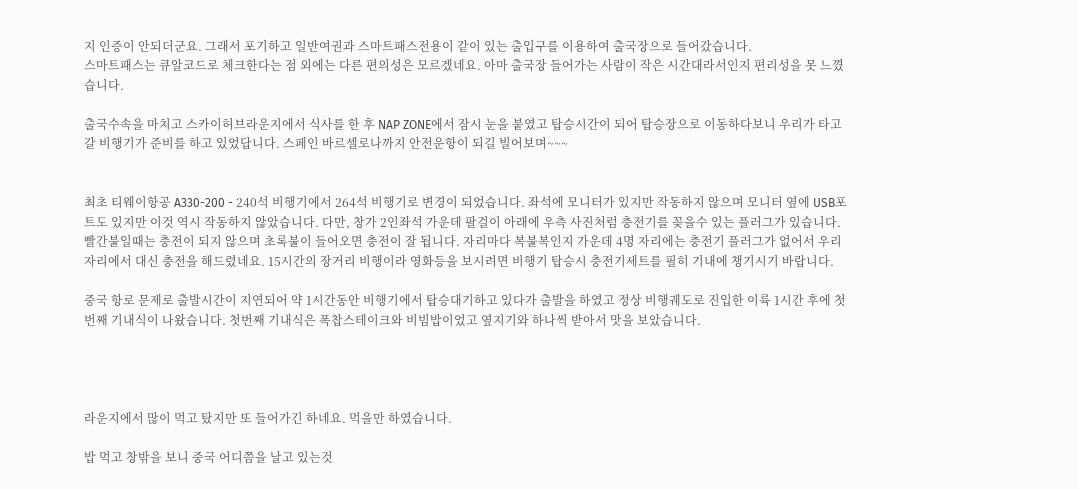지 인증이 안되더군요. 그래서 포기하고 일반여권과 스마트패스전용이 같이 있는 출입구를 이용하여 출국장으로 들어갔습니다.
스마트패스는 큐알코드로 체크한다는 점 외에는 다른 편의성은 모르겠네요. 아마 출국장 들어가는 사람이 작은 시간대라서인지 편리성을 못 느꼈습니다.

출국수속을 마치고 스카이허브라운지에서 식사를 한 후 NAP ZONE에서 잠시 눈을 붙였고 탑승시간이 되어 탑승장으로 이동하다보니 우리가 타고 갈 비행기가 준비를 하고 있었답니다. 스페인 바르셀로나까지 안전운항이 되길 빌어보며~~~


최초 티웨이항공 A330-200 - 240석 비행기에서 264석 비행기로 변경이 되었습니다. 좌석에 모니터가 있지만 작동하지 않으며 모니터 옆에 USB포트도 있지만 이것 역시 작동하지 않았습니다. 다만, 창가 2인좌석 가운데 팔걸이 아래에 우측 사진처럼 충전기를 꽂을수 있는 플러그가 있습니다. 빨간불일때는 충전이 되지 않으며 초록불이 들어오면 충전이 잘 됩니다. 자리마다 복불복인지 가운데 4명 자리에는 충전기 플러그가 없어서 우리 자리에서 대신 충전을 해드렸네요. 15시간의 장거리 비행이라 영화등을 보시려면 비행기 탑승시 충전기세트를 필히 기내에 챙기시기 바랍니다.

중국 항로 문제로 출발시간이 지연되어 약 1시간동안 비행기에서 탑승대기하고 있다가 출발을 하였고 정상 비행궤도로 진입한 이륙 1시간 후에 첫번째 기내식이 나왔습니다. 첫번째 기내식은 폭찹스테이크와 비빔밥이었고 옆지기와 하나씩 받아서 맛을 보았습니다.




라운지에서 많이 먹고 탔지만 또 들어가긴 하네요. 먹을만 하였습니다.

밥 먹고 창밖을 보니 중국 어디쯤을 날고 있는것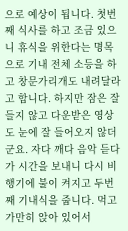으로 예상이 됩니다. 첫번째 식사를 하고 조금 있으니 휴식을 위한다는 명목으로 기내 전체 소등을 하고 창문가리개도 내려달라고 합니다. 하지만 잠은 잘 들지 않고 다운받은 영상도 눈에 잘 들어오지 않더군요. 자다 깨다 음악 듣다가 시간을 보내니 다시 비행기에 불이 켜지고 두번째 기내식을 줍니다. 먹고 가만히 앉아 있어서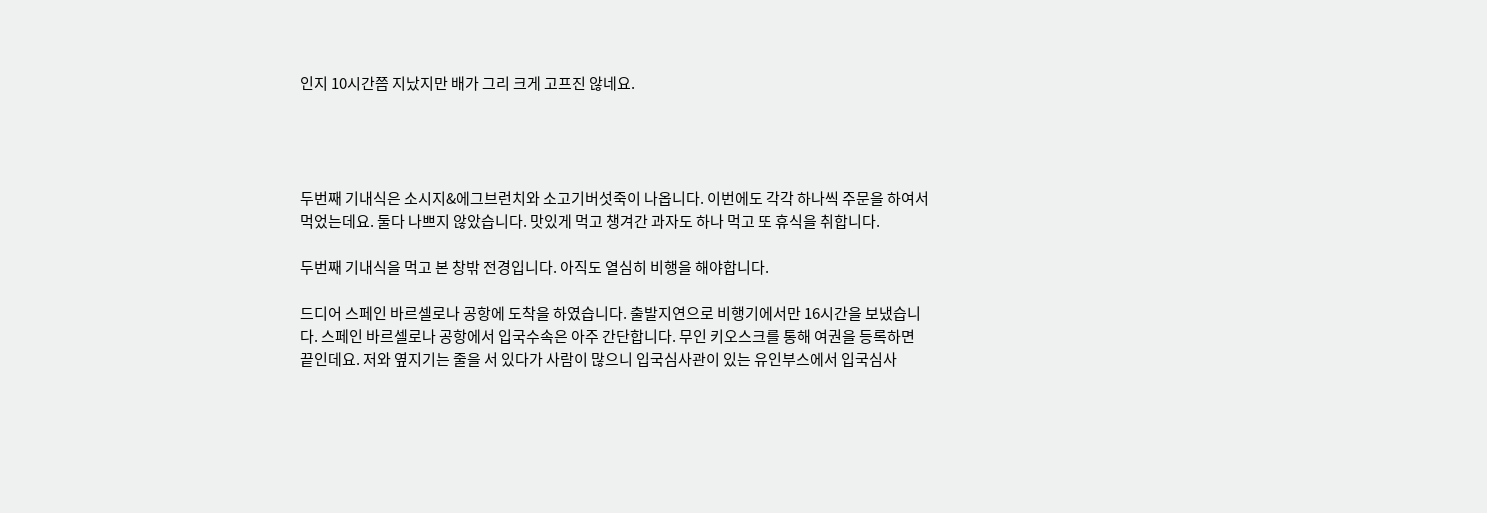인지 10시간쯤 지났지만 배가 그리 크게 고프진 않네요.




두번째 기내식은 소시지&에그브런치와 소고기버섯죽이 나옵니다. 이번에도 각각 하나씩 주문을 하여서 먹었는데요. 둘다 나쁘지 않았습니다. 맛있게 먹고 챙겨간 과자도 하나 먹고 또 휴식을 취합니다.

두번째 기내식을 먹고 본 창밖 전경입니다. 아직도 열심히 비행을 해야합니다.

드디어 스페인 바르셀로나 공항에 도착을 하였습니다. 출발지연으로 비행기에서만 16시간을 보냈습니다. 스페인 바르셀로나 공항에서 입국수속은 아주 간단합니다. 무인 키오스크를 통해 여권을 등록하면 끝인데요. 저와 옆지기는 줄을 서 있다가 사람이 많으니 입국심사관이 있는 유인부스에서 입국심사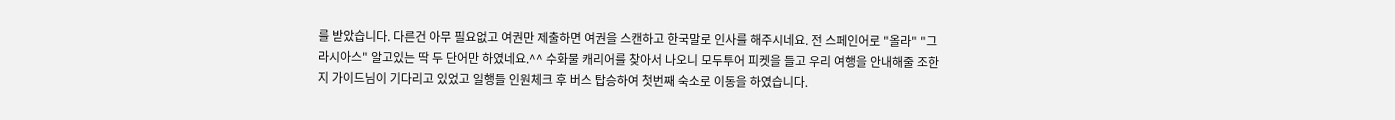를 받았습니다. 다른건 아무 필요없고 여권만 제출하면 여권을 스캔하고 한국말로 인사를 해주시네요. 전 스페인어로 "올라" "그라시아스" 알고있는 딱 두 단어만 하였네요.^^ 수화물 캐리어를 찾아서 나오니 모두투어 피켓을 들고 우리 여행을 안내해줄 조한지 가이드님이 기다리고 있었고 일행들 인원체크 후 버스 탑승하여 첫번째 숙소로 이동을 하였습니다.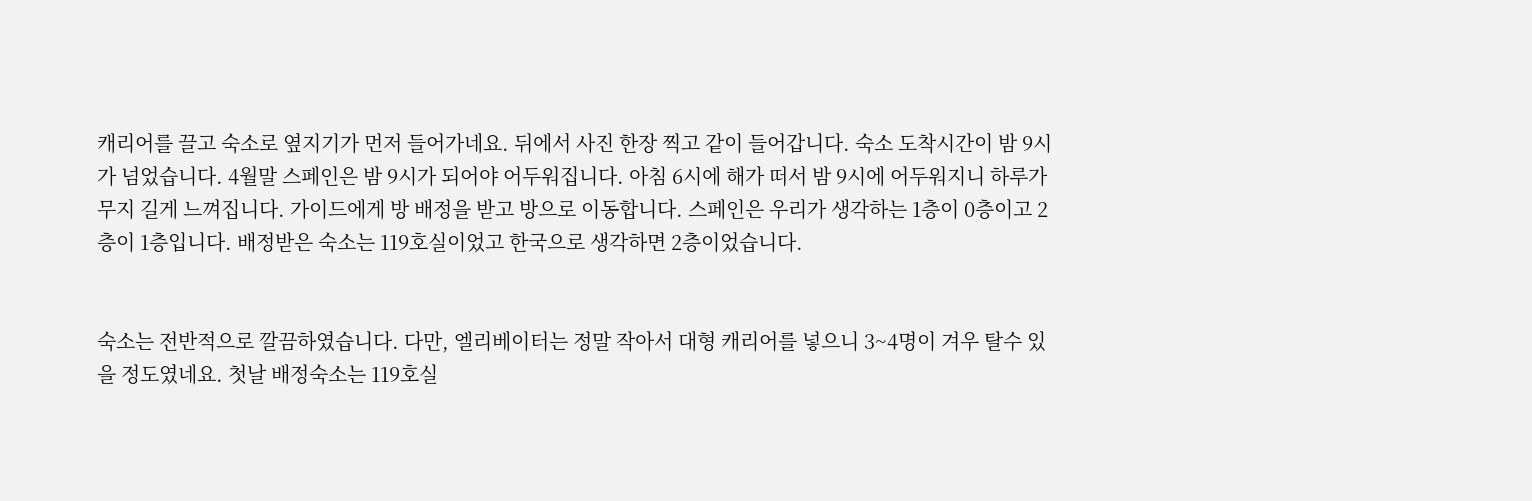캐리어를 끌고 숙소로 옆지기가 먼저 들어가네요. 뒤에서 사진 한장 찍고 같이 들어갑니다. 숙소 도착시간이 밤 9시가 넘었습니다. 4월말 스페인은 밤 9시가 되어야 어두워집니다. 아침 6시에 해가 떠서 밤 9시에 어두워지니 하루가 무지 길게 느껴집니다. 가이드에게 방 배정을 받고 방으로 이동합니다. 스페인은 우리가 생각하는 1층이 0층이고 2층이 1층입니다. 배정받은 숙소는 119호실이었고 한국으로 생각하면 2층이었습니다.


숙소는 전반적으로 깔끔하였습니다. 다만, 엘리베이터는 정말 작아서 대형 캐리어를 넣으니 3~4명이 겨우 탈수 있을 정도였네요. 첫날 배정숙소는 119호실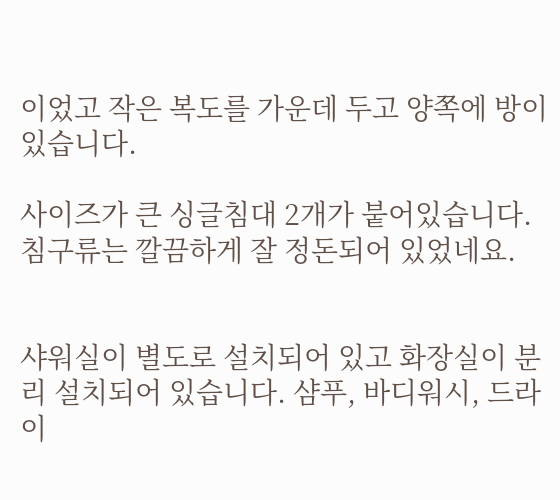이었고 작은 복도를 가운데 두고 양쪽에 방이 있습니다.

사이즈가 큰 싱글침대 2개가 붙어있습니다. 침구류는 깔끔하게 잘 정돈되어 있었네요.


샤워실이 별도로 설치되어 있고 화장실이 분리 설치되어 있습니다. 샴푸, 바디워시, 드라이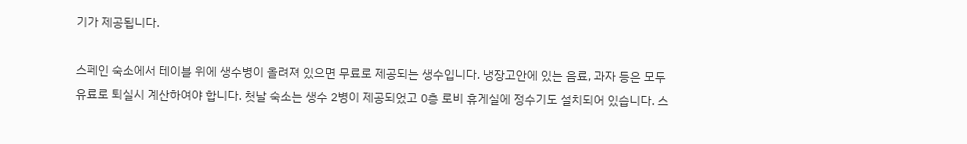기가 제공됩니다.

스페인 숙소에서 테이블 위에 생수병이 올려져 있으면 무료로 제공되는 생수입니다. 냉장고안에 있는 음료, 과자 등은 모두 유료로 퇴실시 계산하여야 합니다. 첫날 숙소는 생수 2병이 제공되었고 0층 로비 휴게실에 정수기도 설치되어 있습니다. 스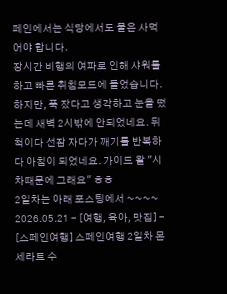페인에서는 식당에서도 물은 사먹어야 합니다.
장시간 비행의 여파로 인해 샤워를 하고 빠른 취침모드에 들었습니다. 하지만, 푹 잤다고 생각하고 눈을 떴는데 새벽 2시밖에 안되었네요. 뒤척이다 선잠 자다가 깨기를 반복하다 아침이 되었네요. 가이드 왈 "시차때문에 그래요" ㅎㅎ
2일차는 아래 포스팅에서 ~~~~
2026.05.21 - [여행, 육아, 맛집] - [스페인여행] 스페인여행 2일차 몬세라트 수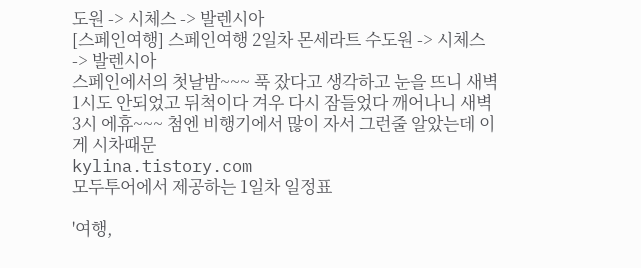도원 -> 시체스 -> 발렌시아
[스페인여행] 스페인여행 2일차 몬세라트 수도원 -> 시체스 -> 발렌시아
스페인에서의 첫날밤~~~ 푹 잤다고 생각하고 눈을 뜨니 새벽 1시도 안되었고 뒤척이다 겨우 다시 잠들었다 깨어나니 새벽 3시 에휴~~~ 첨엔 비행기에서 많이 자서 그런줄 알았는데 이게 시차때문
kylina.tistory.com
모두투어에서 제공하는 1일차 일정표

'여행,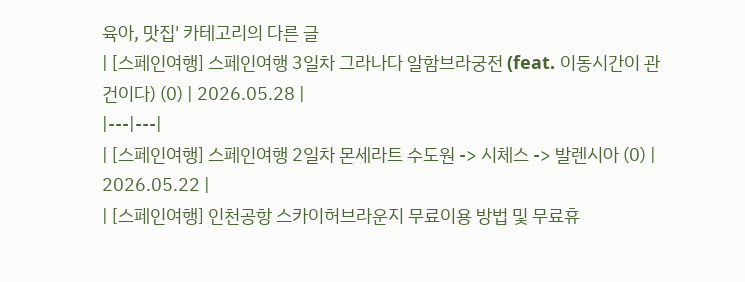육아, 맛집' 카테고리의 다른 글
| [스페인여행] 스페인여행 3일차 그라나다 알함브라궁전 (feat. 이동시간이 관건이다) (0) | 2026.05.28 |
|---|---|
| [스페인여행] 스페인여행 2일차 몬세라트 수도원 -> 시체스 -> 발렌시아 (0) | 2026.05.22 |
| [스페인여행] 인천공항 스카이허브라운지 무료이용 방법 및 무료휴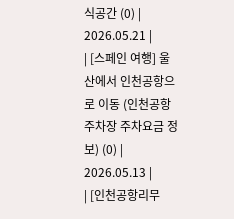식공간 (0) | 2026.05.21 |
| [스페인 여행] 울산에서 인천공항으로 이동 (인천공항 주차장 주차요금 정보) (0) | 2026.05.13 |
| [인천공항리무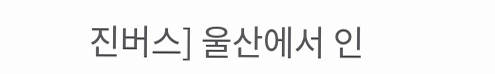진버스] 울산에서 인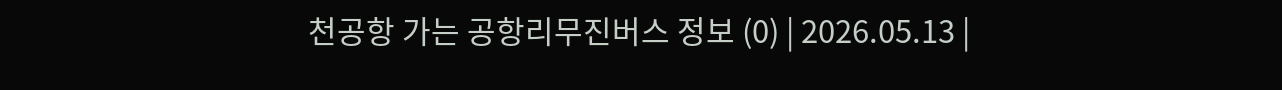천공항 가는 공항리무진버스 정보 (0) | 2026.05.13 |